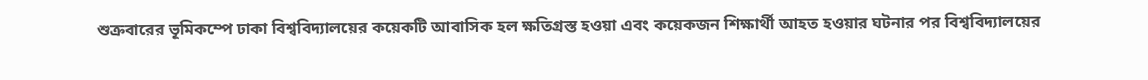শুক্রবারের ভূমিকম্পে ঢাকা বিশ্ববিদ্যালয়ের কয়েকটি আবাসিক হল ক্ষতিগ্রস্ত হওয়া এবং কয়েকজন শিক্ষার্থী আহত হওয়ার ঘটনার পর বিশ্ববিদ্যালয়ের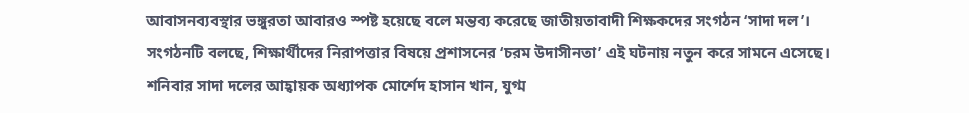আবাসনব্যবস্থার ভঙ্গুরতা আবারও স্পষ্ট হয়েছে বলে মন্তব্য করেছে জাতীয়তাবাদী শিক্ষকদের সংগঠন ‘সাদা দল’।
সংগঠনটি বলছে, শিক্ষার্থীদের নিরাপত্তার বিষয়ে প্রশাসনের ‘চরম উদাসীনতা’ এই ঘটনায় নতুন করে সামনে এসেছে।
শনিবার সাদা দলের আহ্বায়ক অধ্যাপক মোর্শেদ হাসান খান, যুগ্ম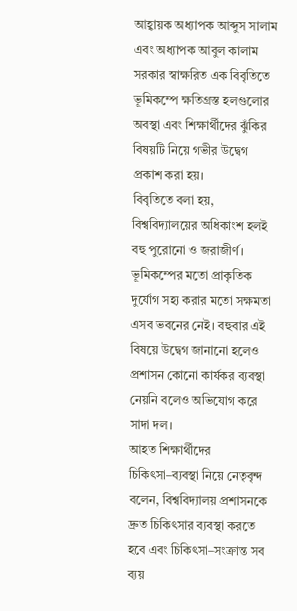আহ্বায়ক অধ্যাপক আব্দুস সালাম এবং অধ্যাপক আবুল কালাম সরকার স্বাক্ষরিত এক বিবৃতিতে ভূমিকম্পে ক্ষতিগ্রস্ত হলগুলোর অবস্থা এবং শিক্ষার্থীদের ঝুঁকির বিষয়টি নিয়ে গভীর উদ্বেগ প্রকাশ করা হয়।
বিবৃতিতে বলা হয়, বিশ্ববিদ্যালয়ের অধিকাংশ হলই বহু পুরোনো ও জরাজীর্ণ। ভূমিকম্পের মতো প্রাকৃতিক দুর্যোগ সহ্য করার মতো সক্ষমতা এসব ভবনের নেই। বহুবার এই বিষয়ে উদ্বেগ জানানো হলেও প্রশাসন কোনো কার্যকর ব্যবস্থা নেয়নি বলেও অভিযোগ করে সাদা দল।
আহত শিক্ষার্থীদের চিকিৎসা–ব্যবস্থা নিয়ে নেতৃবৃন্দ বলেন, বিশ্ববিদ্যালয় প্রশাসনকে দ্রুত চিকিৎসার ব্যবস্থা করতে হবে এবং চিকিৎসা–সংক্রান্ত সব ব্যয়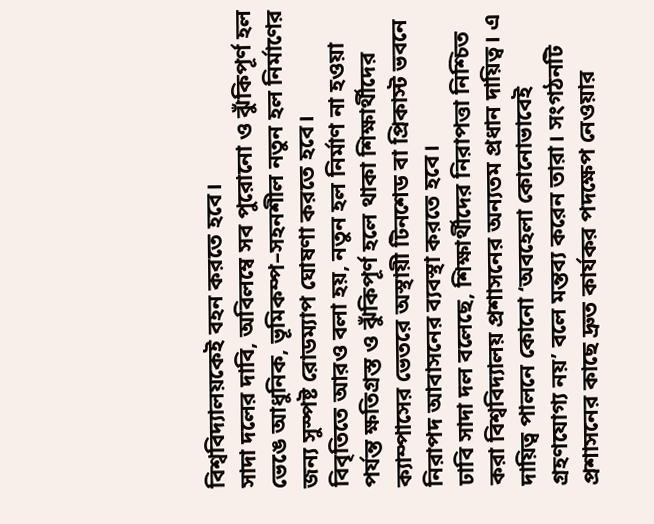বিশ্ববিদ্যালয়কেই বহন করতে হবে।
সাদা দলের দাবি, অবিলম্বে সব পুরোনো ও ঝুঁকিপূর্ণ হল ভেঙে আধুনিক, ভূমিকম্প–সহনশীল নতুন হল নির্মাণের জন্য সুস্পষ্ট রোডম্যাপ ঘোষণা করতে হবে।
বিবৃতিতে আরও বলা হয়, নতুন হল নির্মাণ না হওয়া পর্যন্ত ক্ষতিগ্রস্ত ও ঝুঁকিপূর্ণ হলে থাকা শিক্ষার্থীদের ক্যাম্পাসের ভেতরে অস্থায়ী টিনশেড বা প্রিকাস্ট ভবনে নিরাপদ আবাসনের ব্যবস্থা করতে হবে।
ঢাবি সাদা দল বলেছে, শিক্ষার্থীদের নিরাপত্তা নিশ্চিত করা বিশ্ববিদ্যালয় প্রশাসনের অন্যতম প্রধান দায়িত্ব। এ দায়িত্ব পালনে কোনো ‘অবহেলা কোনোভাবেই গ্রহণযোগ্য নয়’ বলে মন্তব্য করেন তারা। সংগঠনটি প্রশাসনের কাছে দ্রুত কার্যকর পদক্ষেপ নেওয়ার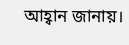আহ্বান জানায়।